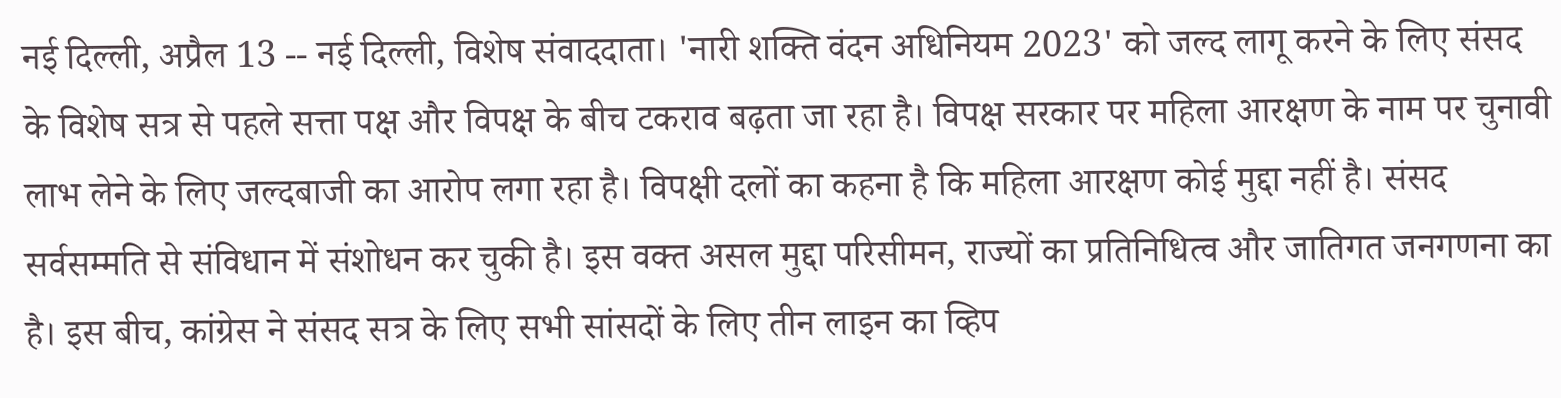नई दिल्ली, अप्रैल 13 -- नई दिल्ली, विशेष संवाददाता। 'नारी शक्ति वंदन अधिनियम 2023' को जल्द लागू करने के लिए संसद के विशेष सत्र से पहले सत्ता पक्ष और विपक्ष के बीच टकराव बढ़ता जा रहा है। विपक्ष सरकार पर महिला आरक्षण के नाम पर चुनावी लाभ लेने के लिए जल्दबाजी का आरोप लगा रहा है। विपक्षी दलों का कहना है कि महिला आरक्षण कोई मुद्दा नहीं है। संसद सर्वसम्मति से संविधान में संशोधन कर चुकी है। इस वक्त असल मुद्दा परिसीमन, राज्यों का प्रतिनिधित्व और जातिगत जनगणना का है। इस बीच, कांग्रेस ने संसद सत्र के लिए सभी सांसदों के लिए तीन लाइन का व्हिप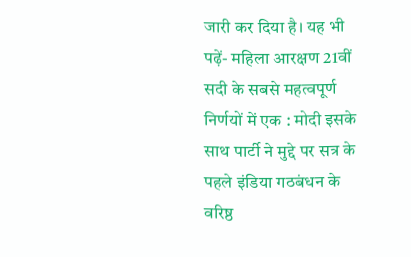जारी कर दिया है। यह भी पढ़ें- महिला आरक्षण 21वीं सदी के सबसे महत्वपूर्ण निर्णयों में एक : मोदी इसके साथ पार्टी ने मुद्दे पर सत्र के पहले इंडिया गठबंधन के वरिष्ठ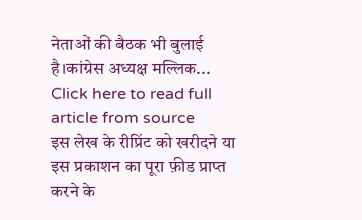नेताओं की बैठक भी बुलाई है।कांग्रेस अध्यक्ष मल्लिक...
Click here to read full article from source
इस लेख के रीप्रिंट को खरीदने या इस प्रकाशन का पूरा फ़ीड प्राप्त करने के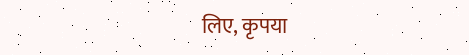लिए, कृपया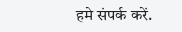हमे संपर्क करें.